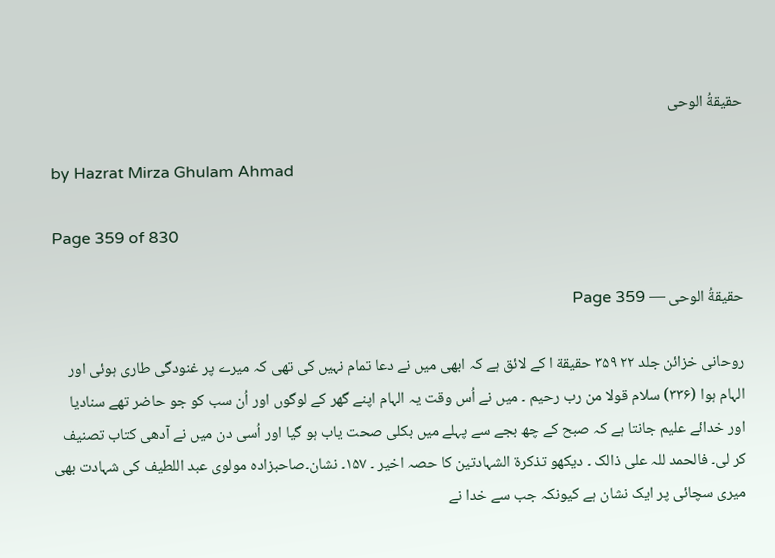حقیقةُ الوحی

by Hazrat Mirza Ghulam Ahmad

Page 359 of 830

حقیقةُ الوحی — Page 359

روحانی خزائن جلد ۲۲ ۳۵۹ حقيقة ا کے لائق ہے کہ ابھی میں نے دعا تمام نہیں کی تھی کہ میرے پر غنودگی طاری ہوئی اور الہام ہوا (۳۳۶) سلام قولا من رب رحیم ۔ میں نے اُس وقت یہ الہام اپنے گھر کے لوگوں اور اُن سب کو جو حاضر تھے سنادیا اور خدائے علیم جانتا ہے کہ صبح کے چھ بجے سے پہلے میں بکلی صحت یاب ہو گیا اور اُسی دن میں نے آدھی کتاب تصنیف کر لی۔ فالحمد للہ علی ذالک ۔ دیکھو تذکرۃ الشہادتین کا حصہ اخیر ۔ ۱۵۷۔ نشان۔صاحبزادہ مولوی عبد اللطیف کی شہادت بھی میری سچائی پر ایک نشان ہے کیونکہ جب سے خدا نے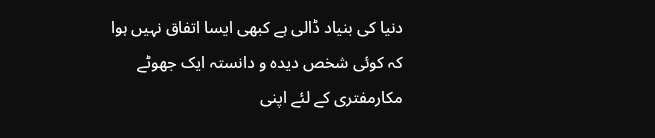دنیا کی بنیاد ڈالی ہے کبھی ایسا اتفاق نہیں ہوا کہ کوئی شخص دیدہ و دانستہ ایک جھوٹے مکارمفتری کے لئے اپنی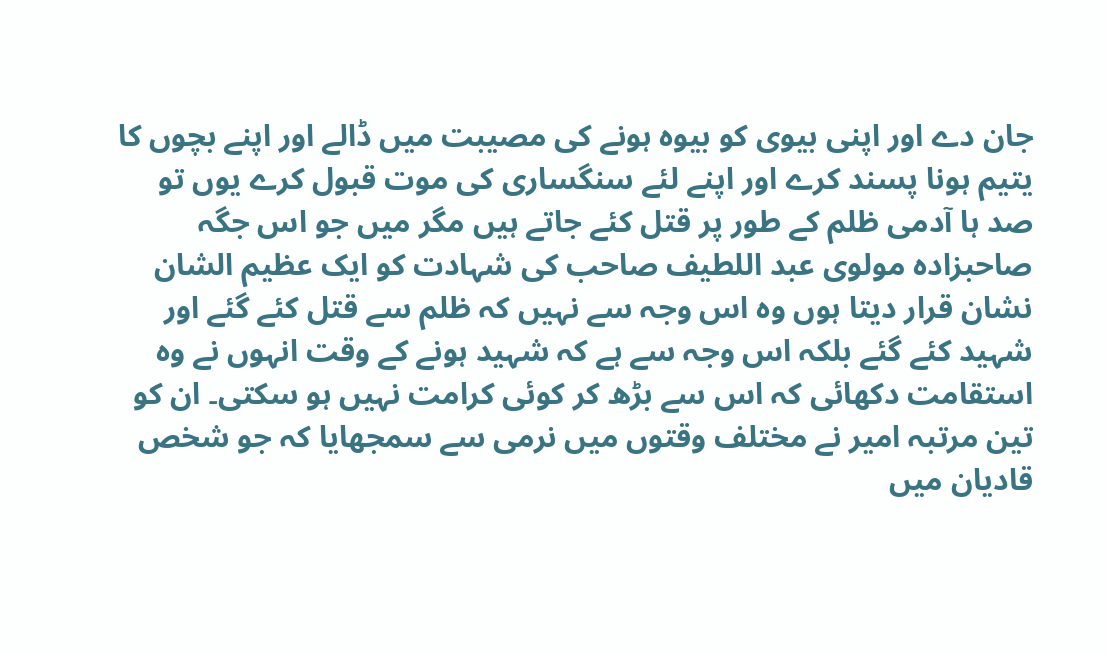جان دے اور اپنی بیوی کو بیوہ ہونے کی مصیبت میں ڈالے اور اپنے بچوں کا یتیم ہونا پسند کرے اور اپنے لئے سنگساری کی موت قبول کرے یوں تو صد ہا آدمی ظلم کے طور پر قتل کئے جاتے ہیں مگر میں جو اس جگہ صاحبزادہ مولوی عبد اللطیف صاحب کی شہادت کو ایک عظیم الشان نشان قرار دیتا ہوں وہ اس وجہ سے نہیں کہ ظلم سے قتل کئے گئے اور شہید کئے گئے بلکہ اس وجہ سے ہے کہ شہید ہونے کے وقت انہوں نے وہ استقامت دکھائی کہ اس سے بڑھ کر کوئی کرامت نہیں ہو سکتی۔ ان کو تین مرتبہ امیر نے مختلف وقتوں میں نرمی سے سمجھایا کہ جو شخص قادیان میں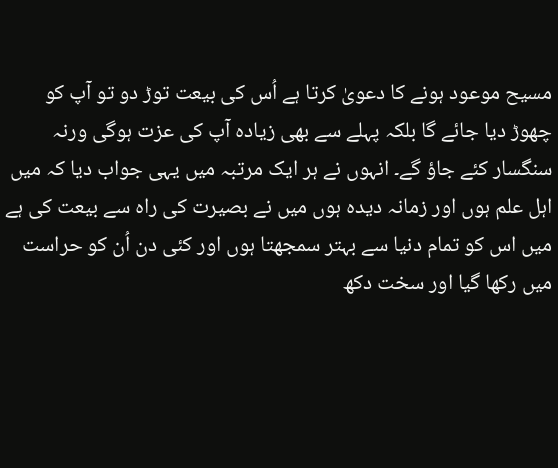مسیح موعود ہونے کا دعویٰ کرتا ہے اُس کی بیعت توڑ دو تو آپ کو چھوڑ دیا جائے گا بلکہ پہلے سے بھی زیادہ آپ کی عزت ہوگی ورنہ سنگسار کئے جاؤ گے۔ انہوں نے ہر ایک مرتبہ میں یہی جواب دیا کہ میں اہل علم ہوں اور زمانہ دیدہ ہوں میں نے بصیرت کی راہ سے بیعت کی ہے میں اس کو تمام دنیا سے بہتر سمجھتا ہوں اور کئی دن اُن کو حراست میں رکھا گیا اور سخت دکھ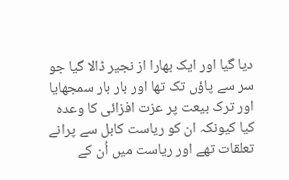دیا گیا اور ایک بھارا از نجیر ڈالا گیا جو سر سے پاؤں تک تھا اور بار بار سمجھایا اور ترک بیعت پر عزت افزائی کا وعدہ کیا کیونکہ ان کو ریاست کابل سے پرانے تعلقات تھے اور ریاست میں اُن کے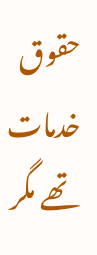حقوق خدمات تھے مگر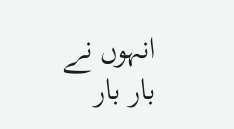انہوں نے بار بار